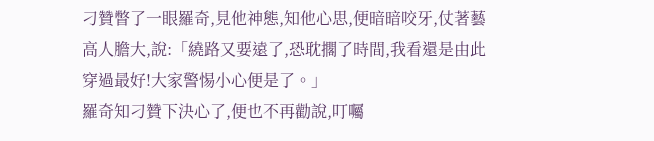刁贊瞥了一眼羅奇,見他神態,知他心思,便暗暗咬牙,仗著藝高人膽大,說:「繞路又要遠了,恐耽擱了時間,我看還是由此穿過最好!大家警惕小心便是了。」
羅奇知刁贊下決心了,便也不再勸說,叮囑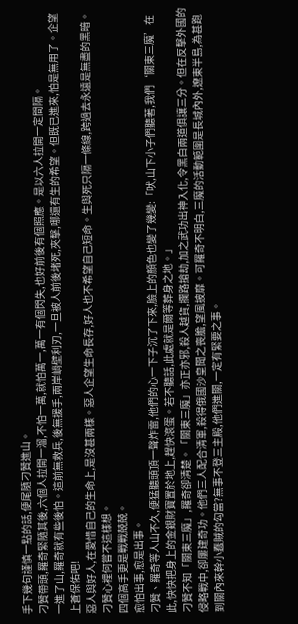手下幾句謹慎一點的話,便尾隨刁贊進山。
刁贊帶頭,羅奇緊隨其後,六個人拉開一溜,不怕一萬,就怕萬一,萬一有個閃失,也好前後有個照應。是以六人拉開一定間隔。
一進了山,羅奇就有些後怕。這前無救兵,後無援手,兩岸峭壁利刃,一旦被人前後堵死,夾擊,哪還有生的希望。但既已進來,怕是無用了。企望上蒼保佑吧!
惡人與好人,在愛惜自己的生命上,是沒甚兩樣。惡人企望生命長存,好人也不希望自己短命。生與死只隔一條線,跨過去永遠是無盡的黑暗。
刁贊心裡何嘗不這樣想。
四個高手更是戰戰兢兢。
愈怕出事,愈是出事。
刁贊、羅奇等人山不久,便猛聽頭頂一聲炸雷,他們的心一下子沉了下來,臉上的顏色也變了幾變:「吠,山下小子們聽著,我們‘關東三魔’在此,快快把身上的金銀財寶置於地上,趕快滾蛋。若不聽話,此處就是爾等葬身之地。」
刁贊不知「關東三魔」,羅奇卻清楚。「關東三魔」亦正亦邪,殺人越貨,攔路搶劫,加之武功出神入化,令黑白兩道俱讓三分。但在反擊外國的侵略戰中,卻屢建奇功。他們三人配合清軍,殺得俄國沙皇聞之喪膽,望風披靡。可羅奇不明白,三魔的活動範圍是長城內外,遼東半島,為甚跑到關內來幹小蠢賊的勾當?無事不登三主殿,他們進關,一定有緊要之事。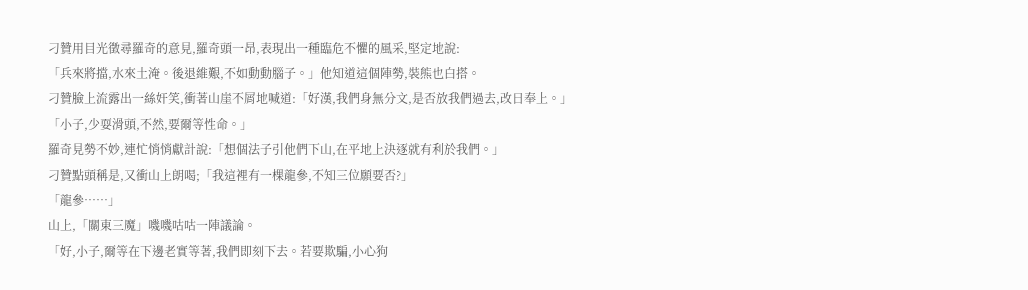刁贊用目光徵尋羅奇的意見,羅奇頭一昂,表現出一種臨危不懼的風采,堅定地說:
「兵來將擋,水來土淹。後退維艱,不如動動腦子。」他知道這個陣勢,裝熊也白搭。
刁贊臉上流露出一絲奸笑,衝著山崖不屑地喊道:「好漢,我們身無分文,是否放我們過去,改日奉上。」
「小子,少耍滑頭,不然,要爾等性命。」
羅奇見勢不妙,連忙悄悄獻計說:「想個法子引他們下山,在平地上決逐就有利於我們。」
刁贊點頭稱是,又衝山上朗喝;「我這裡有一棵龍參,不知三位願要否?」
「龍參……」
山上,「關東三魔」嘰嘰咕咕一陣議論。
「好,小子,爾等在下邊老實等著,我們即刻下去。若要欺騙,小心狗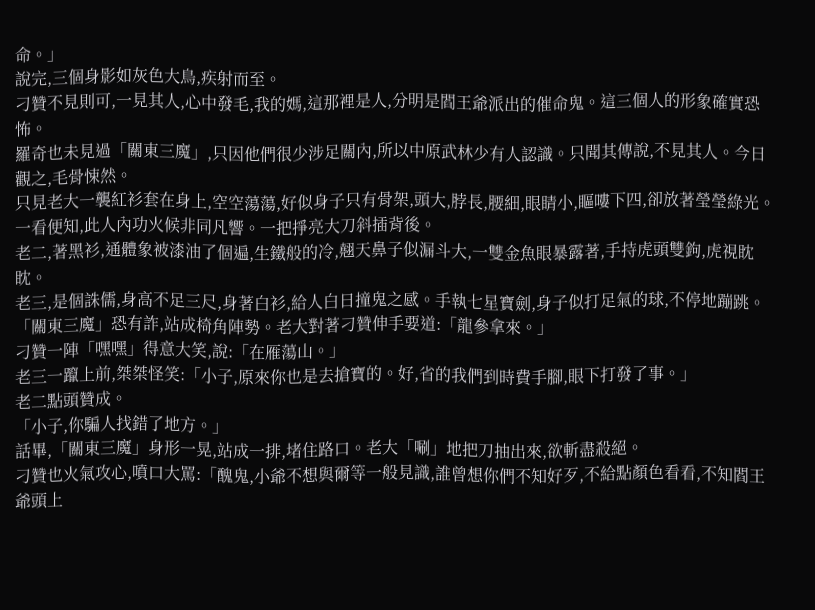命。」
說完,三個身影如灰色大鳥,疾射而至。
刁贊不見則可,一見其人,心中發毛,我的媽,這那裡是人,分明是閻王爺派出的催命鬼。這三個人的形象確實恐怖。
羅奇也未見過「關東三魔」,只因他們很少涉足關內,所以中原武林少有人認識。只聞其傳說,不見其人。今日觀之,毛骨悚然。
只見老大一襲紅衫套在身上,空空蕩蕩,好似身子只有骨架,頭大,脖長,腰細,眼睛小,瞘嘍下四,卻放著瑩瑩綠光。一看便知,此人內功火候非同凡響。一把掙亮大刀斜插背後。
老二,著黑衫,通體象被漆油了個遍,生鐵般的冷,翹天鼻子似漏斗大,一雙金魚眼暴露著,手持虎頭雙鉤,虎視眈眈。
老三,是個誅儒,身高不足三尺,身著白衫,給人白日撞鬼之感。手執七星寶劍,身子似打足氣的球,不停地蹦跳。
「關東三魔」恐有詐,站成椅角陣勢。老大對著刁贊伸手要道:「龍參拿來。」
刁贊一陣「嘿嘿」得意大笑,說:「在雁蕩山。」
老三一躥上前,桀桀怪笑:「小子,原來你也是去搶寶的。好,省的我們到時費手腳,眼下打發了事。」
老二點頭贊成。
「小子,你騙人找錯了地方。」
話畢,「關東三魔」身形一晃,站成一排,堵住路口。老大「唰」地把刀抽出來,欲斬盡殺絕。
刁贊也火氣攻心,噴口大罵:「醜鬼,小爺不想與爾等一般見識,誰曾想你們不知好歹,不給點顏色看看,不知閻王爺頭上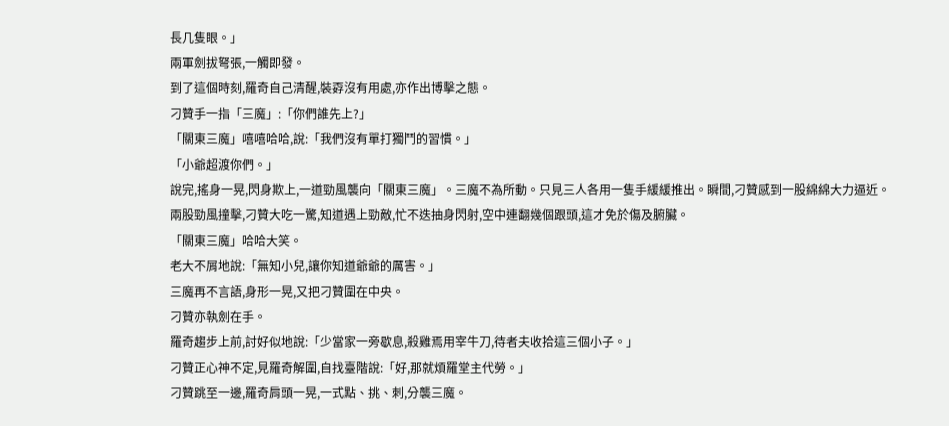長几隻眼。」
兩軍劍拔弩張,一觸即發。
到了這個時刻,羅奇自己清醒,裝孬沒有用處,亦作出博擊之態。
刁贊手一指「三魔」:「你們誰先上?」
「關東三魔」嘻嘻哈哈,說:「我們沒有單打獨鬥的習慣。」
「小爺超渡你們。」
說完,搖身一晃,閃身欺上,一道勁風襲向「關東三魔」。三魔不為所動。只見三人各用一隻手緩緩推出。瞬間,刁贊感到一股綿綿大力逼近。兩股勁風撞擊,刁贊大吃一驚,知道遇上勁敵,忙不迭抽身閃射,空中連翻幾個跟頭,這才免於傷及腑臟。
「關東三魔」哈哈大笑。
老大不屑地說:「無知小兒,讓你知道爺爺的厲害。」
三魔再不言語,身形一晃,又把刁贊圍在中央。
刁贊亦執劍在手。
羅奇趨步上前,討好似地說:「少當家一旁歇息,殺雞焉用宰牛刀,待者夫收拾這三個小子。」
刁贊正心神不定,見羅奇解圍,自找臺階說:「好,那就煩羅堂主代勞。」
刁贊跳至一邊,羅奇肩頭一晃,一式點、挑、刺,分襲三魔。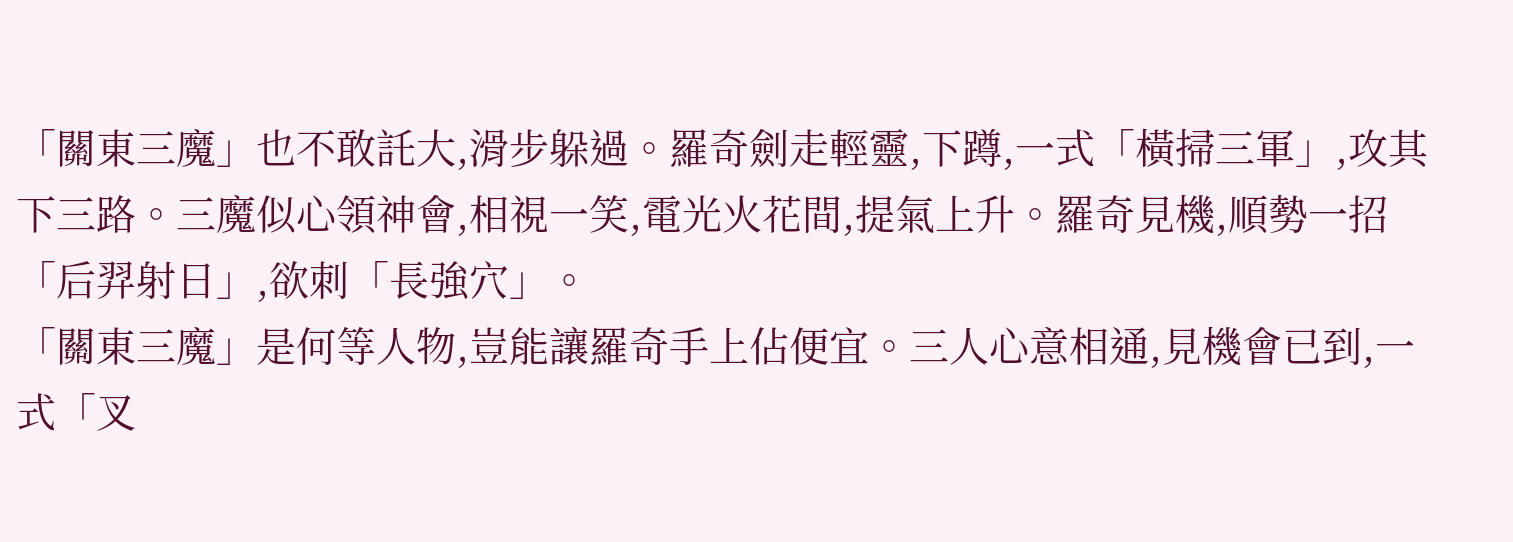「關東三魔」也不敢託大,滑步躲過。羅奇劍走輕靈,下蹲,一式「橫掃三軍」,攻其下三路。三魔似心領神會,相視一笑,電光火花間,提氣上升。羅奇見機,順勢一招「后羿射日」,欲刺「長強穴」。
「關東三魔」是何等人物,豈能讓羅奇手上佔便宜。三人心意相通,見機會已到,一式「叉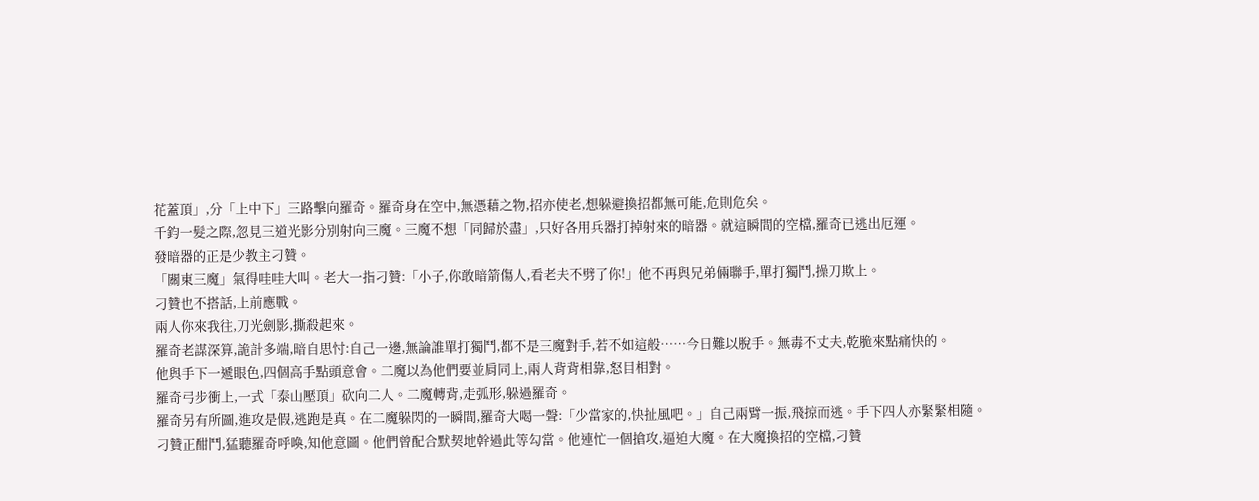花蓋頂」,分「上中下」三路擊向羅奇。羅奇身在空中,無憑藉之物,招亦使老,想躲避換招都無可能,危則危矣。
千鈞一髮之際,忽見三道光影分別射向三魔。三魔不想「同歸於盡」,只好各用兵器打掉射來的暗器。就這瞬間的空檔,羅奇已逃出厄運。
發暗器的正是少教主刁贊。
「關東三魔」氣得哇哇大叫。老大一指刁贊:「小子,你敢暗箭傷人,看老夫不劈了你!」他不再與兄弟倆聯手,單打獨鬥,操刀欺上。
刁贊也不搭話,上前應戰。
兩人你來我往,刀光劍影,撕殺起來。
羅奇老謀深算,詭計多端,暗自思忖:自己一邊,無論誰單打獨鬥,都不是三魔對手,若不如這般……今日難以脫手。無毒不丈夫,乾脆來點痛快的。
他與手下一遞眼色,四個高手點頭意會。二魔以為他們要並肩同上,兩人背背相靠,怒目相對。
羅奇弓步衝上,一式「泰山壓頂」砍向二人。二魔轉背,走弧形,躲過羅奇。
羅奇另有所圖,進攻是假,逃跑是真。在二魔躲閃的一瞬間,羅奇大喝一聲:「少當家的,快扯風吧。」自己兩臂一振,飛掠而逃。手下四人亦緊緊相隨。
刁贊正酣鬥,猛聽羅奇呼喚,知他意圖。他們曾配合默契地幹過此等勾當。他連忙一個搶攻,逼迫大魔。在大魔換招的空檔,刁贊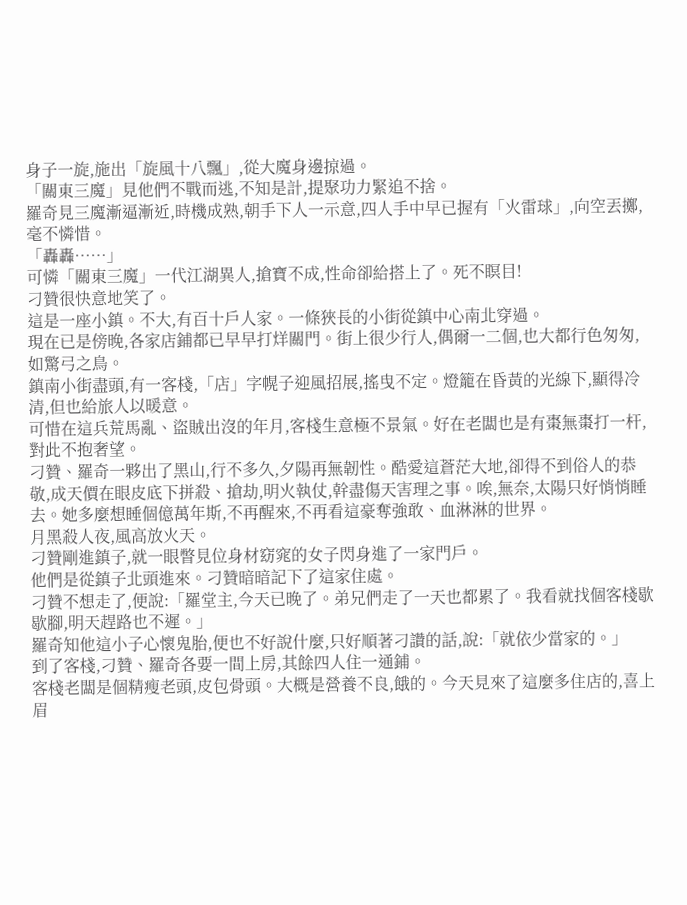身子一旋,施出「旋風十八飄」,從大魔身邊掠過。
「關東三魔」見他們不戰而逃,不知是計,提聚功力緊追不捨。
羅奇見三魔漸逼漸近,時機成熟,朝手下人一示意,四人手中早已握有「火雷球」,向空丟擲,毫不憐惜。
「轟轟……」
可憐「關東三魔」一代江湖異人,搶寶不成,性命卻給搭上了。死不瞑目!
刁贊很快意地笑了。
這是一座小鎮。不大,有百十戶人家。一條狹長的小街從鎮中心南北穿過。
現在已是傍晚,各家店鋪都已早早打烊關門。街上很少行人,偶爾一二個,也大都行色匆匆,如驚弓之鳥。
鎮南小街盡頭,有一客棧,「店」字幌子迎風招展,搖曳不定。燈籠在昏黃的光線下,顯得冷清,但也給旅人以暖意。
可惜在這兵荒馬亂、盜賊出沒的年月,客棧生意極不景氣。好在老闆也是有棗無棗打一杆,對此不抱奢望。
刁贊、羅奇一夥出了黑山,行不多久,夕陽再無韌性。酷愛這蒼茫大地,卻得不到俗人的恭敬,成天價在眼皮底下拼殺、搶劫,明火執仗,幹盡傷天害理之事。唉,無奈,太陽只好悄悄睡去。她多麼想睡個億萬年斯,不再醒來,不再看這豪奪強敢、血淋淋的世界。
月黑殺人夜,風高放火天。
刁贊剛進鎮子,就一眼瞥見位身材窈窕的女子閃身進了一家門戶。
他們是從鎮子北頭進來。刁贊暗暗記下了這家住處。
刁贊不想走了,便說:「羅堂主,今天已晚了。弟兄們走了一天也都累了。我看就找個客棧歇歇腳,明天趕路也不遲。」
羅奇知他這小子心懷鬼胎,便也不好說什麼,只好順著刁讚的話,說:「就依少當家的。」
到了客棧,刁贊、羅奇各要一間上房,其餘四人住一通鋪。
客棧老闆是個精瘦老頭,皮包骨頭。大概是營養不良,餓的。今天見來了這麼多住店的,喜上眉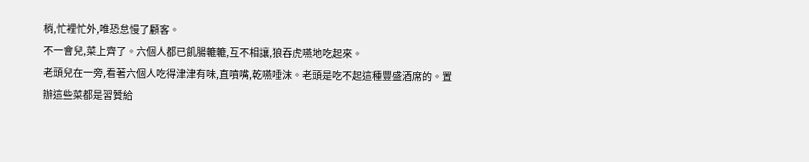梢,忙裡忙外,唯恐怠慢了顧客。
不一會兒,菜上齊了。六個人都已飢腸轆轆,互不相讓,狼吞虎嚥地吃起來。
老頭兒在一旁,看著六個人吃得津津有味,直噴嘴,乾嚥唾沫。老頭是吃不起這種豐盛酒席的。置辦這些菜都是習贊給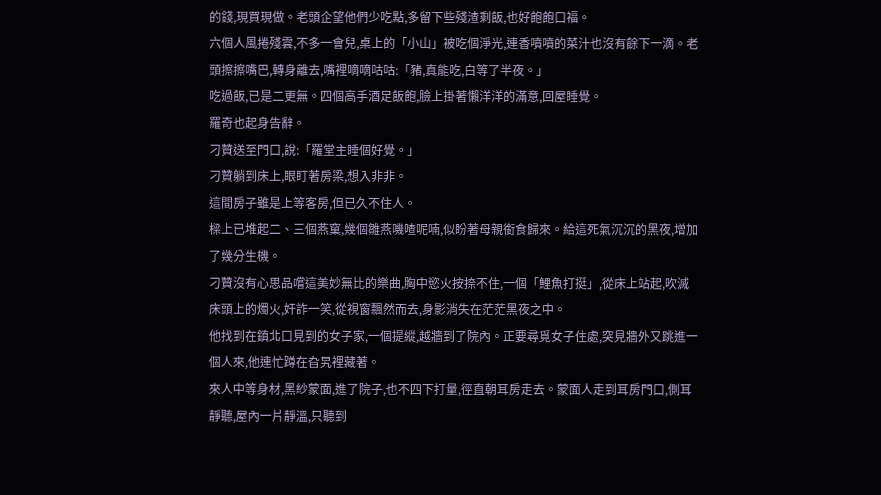的錢,現買現做。老頭企望他們少吃點,多留下些殘渣剩飯,也好飽飽口福。
六個人風捲殘雲,不多一會兒,桌上的「小山」被吃個淨光,連香噴噴的菜汁也沒有餘下一滴。老頭擦擦嘴巴,轉身離去,嘴裡嘀嘀咕咕:「豬,真能吃,白等了半夜。」
吃過飯,已是二更無。四個高手酒足飯飽,臉上掛著懶洋洋的滿意,回屋睡覺。
羅奇也起身告辭。
刁贊送至門口,說:「羅堂主睡個好覺。」
刁贊躺到床上,眼盯著房梁,想入非非。
這間房子雖是上等客房,但已久不住人。
樑上已堆起二、三個燕窠,幾個雛燕嘰喳呢喃,似盼著母親銜食歸來。給這死氣沉沉的黑夜,增加了幾分生機。
刁贊沒有心思品嚐這美妙無比的樂曲,胸中慾火按捺不住,一個「鯉魚打挺」,從床上站起,吹滅床頭上的燭火,奸詐一笑,從視窗飄然而去,身影消失在茫茫黑夜之中。
他找到在鎮北口見到的女子家,一個提縱,越牆到了院內。正要尋覓女子住處,突見牆外又跳進一個人來,他連忙蹲在旮旯裡藏著。
來人中等身材,黑紗蒙面,進了院子,也不四下打量,徑直朝耳房走去。蒙面人走到耳房門口,側耳靜聽,屋內一片靜溫,只聽到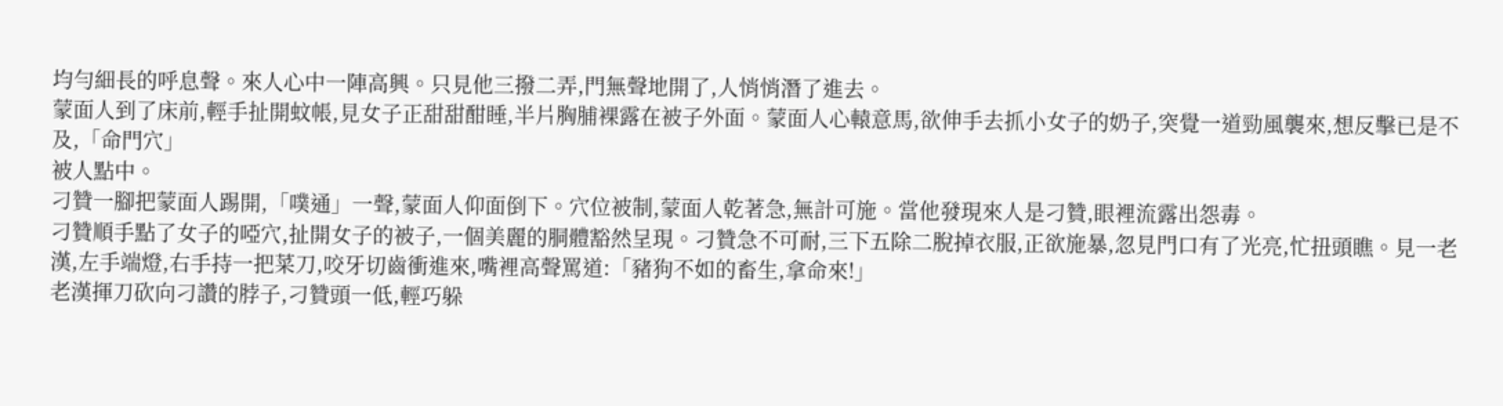均勻細長的呼息聲。來人心中一陣高興。只見他三撥二弄,門無聲地開了,人悄悄潛了進去。
蒙面人到了床前,輕手扯開蚊帳,見女子正甜甜酣睡,半片胸脯裸露在被子外面。蒙面人心轅意馬,欲伸手去抓小女子的奶子,突覺一道勁風襲來,想反擊已是不及,「命門穴」
被人點中。
刁贊一腳把蒙面人踢開,「噗通」一聲,蒙面人仰面倒下。穴位被制,蒙面人乾著急,無計可施。當他發現來人是刁贊,眼裡流露出怨毒。
刁贊順手點了女子的啞穴,扯開女子的被子,一個美麗的胴體豁然呈現。刁贊急不可耐,三下五除二脫掉衣服,正欲施暴,忽見門口有了光亮,忙扭頭瞧。見一老漢,左手端燈,右手持一把菜刀,咬牙切齒衝進來,嘴裡高聲罵道:「豬狗不如的畜生,拿命來!」
老漢揮刀砍向刁讚的脖子,刁贊頭一低,輕巧躲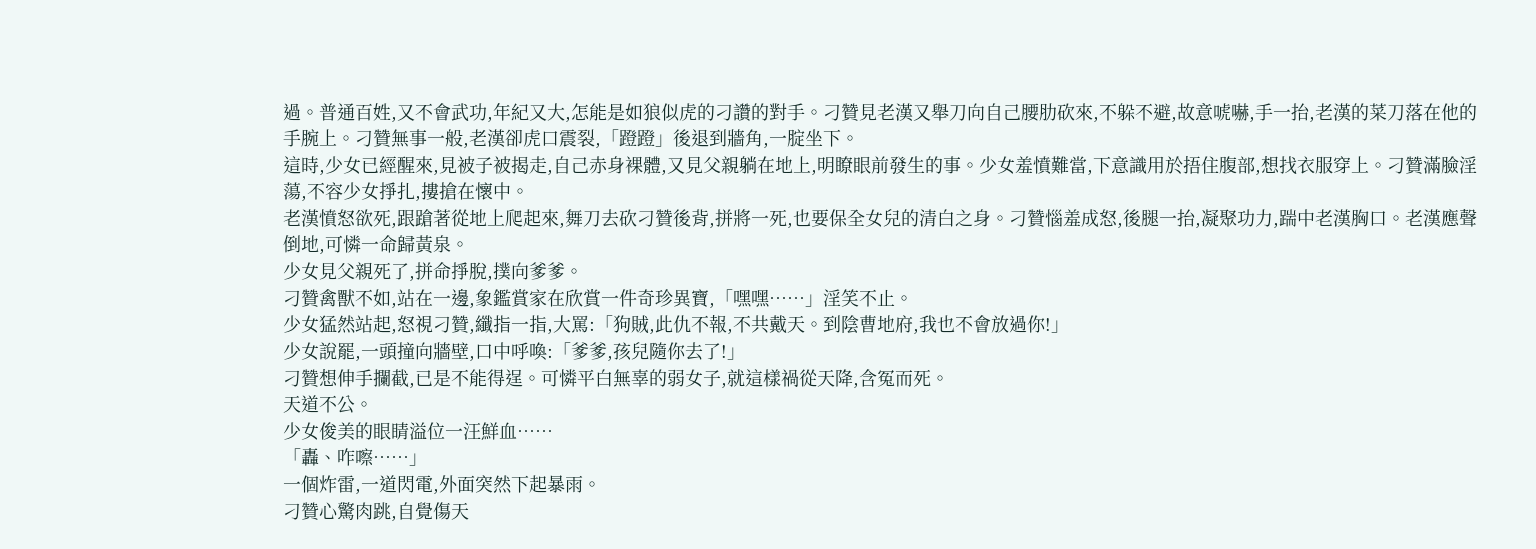過。普通百姓,又不會武功,年紀又大,怎能是如狼似虎的刁讚的對手。刁贊見老漢又舉刀向自己腰肋砍來,不躲不避,故意唬嚇,手一抬,老漢的菜刀落在他的手腕上。刁贊無事一般,老漢卻虎口震裂,「蹬蹬」後退到牆角,一腚坐下。
這時,少女已經醒來,見被子被揭走,自己赤身裸體,又見父親躺在地上,明瞭眼前發生的事。少女羞憤難當,下意識用於捂住腹部,想找衣服穿上。刁贊滿臉淫蕩,不容少女掙扎,摟搶在懷中。
老漢憤怒欲死,跟蹌著從地上爬起來,舞刀去砍刁贊後背,拼將一死,也要保全女兒的清白之身。刁贊惱羞成怒,後腿一抬,凝聚功力,踹中老漢胸口。老漢應聲倒地,可憐一命歸黃泉。
少女見父親死了,拼命掙脫,撲向爹爹。
刁贊禽獸不如,站在一邊,象鑑賞家在欣賞一件奇珍異寶,「嘿嘿……」淫笑不止。
少女猛然站起,怒視刁贊,纖指一指,大罵:「狗賊,此仇不報,不共戴天。到陰曹地府,我也不會放過你!」
少女說罷,一頭撞向牆壁,口中呼喚:「爹爹,孩兒隨你去了!」
刁贊想伸手攔截,已是不能得逞。可憐平白無辜的弱女子,就這樣禍從天降,含冤而死。
天道不公。
少女俊美的眼睛溢位一汪鮮血……
「轟、咋嚓……」
一個炸雷,一道閃電,外面突然下起暴雨。
刁贊心驚肉跳,自覺傷天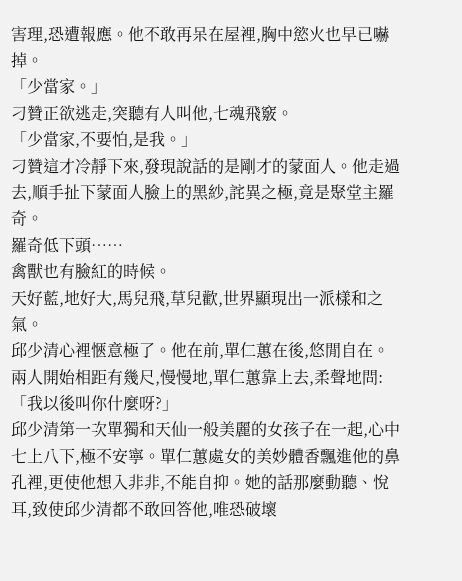害理,恐遭報應。他不敢再呆在屋裡,胸中慾火也早已嚇掉。
「少當家。」
刁贊正欲逃走,突聽有人叫他,七魂飛竅。
「少當家,不要怕,是我。」
刁贊這才冷靜下來,發現說話的是剛才的蒙面人。他走過去,順手扯下蒙面人臉上的黑紗,詫異之極,竟是聚堂主羅奇。
羅奇低下頭……
禽獸也有臉紅的時候。
天好藍,地好大,馬兒飛,草兒歡,世界顯現出一派樣和之氣。
邱少清心裡愜意極了。他在前,單仁蕙在後,悠閒自在。
兩人開始相距有幾尺,慢慢地,單仁蕙靠上去,柔聲地問:「我以後叫你什麼呀?」
邱少清第一次單獨和天仙一般美麗的女孩子在一起,心中七上八下,極不安寧。單仁蕙處女的美妙體香飄進他的鼻孔裡,更使他想入非非,不能自抑。她的話那麼動聽、悅耳,致使邱少清都不敢回答他,唯恐破壞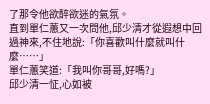了那令他欲醉欲迷的氣氛。
直到單仁蕙又一次問他,邱少清才從遐想中回過神來,不住地說:「你喜歡叫什麼就叫什麼……」
單仁蕙笑道:「我叫你哥哥,好嗎?」
邱少清一怔,心如被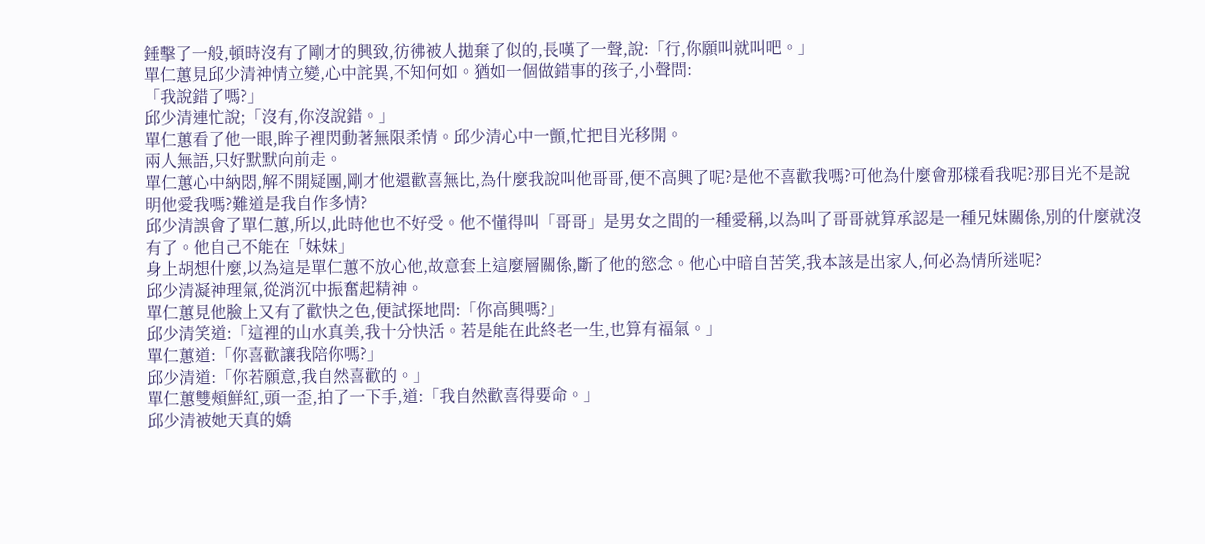錘擊了一般,頓時沒有了剛才的興致,彷彿被人拋棄了似的,長嘆了一聲,說:「行,你願叫就叫吧。」
單仁蕙見邱少清神情立變,心中詫異,不知何如。猶如一個做錯事的孩子,小聲問:
「我說錯了嗎?」
邱少清連忙說;「沒有,你沒說錯。」
單仁蕙看了他一眼,眸子裡閃動著無限柔情。邱少清心中一顫,忙把目光移開。
兩人無語,只好默默向前走。
單仁蕙心中納悶,解不開疑團,剛才他還歡喜無比,為什麼我說叫他哥哥,便不高興了呢?是他不喜歡我嗎?可他為什麼會那樣看我呢?那目光不是說明他愛我嗎?難道是我自作多情?
邱少清誤會了單仁蕙,所以,此時他也不好受。他不懂得叫「哥哥」是男女之間的一種愛稱,以為叫了哥哥就算承認是一種兄妹關係,別的什麼就沒有了。他自己不能在「妹妹」
身上胡想什麼,以為這是單仁蕙不放心他,故意套上這麼層關係,斷了他的慾念。他心中暗自苦笑,我本該是出家人,何必為情所迷呢?
邱少清凝神理氣,從消沉中振奮起精神。
單仁蕙見他臉上又有了歡快之色,便試探地問:「你高興嗎?」
邱少清笑道:「這裡的山水真美,我十分快活。若是能在此終老一生,也算有福氣。」
單仁蕙道:「你喜歡讓我陪你嗎?」
邱少清道:「你若願意,我自然喜歡的。」
單仁蕙雙頰鮮紅,頭一歪,拍了一下手,道:「我自然歡喜得要命。」
邱少清被她天真的嬌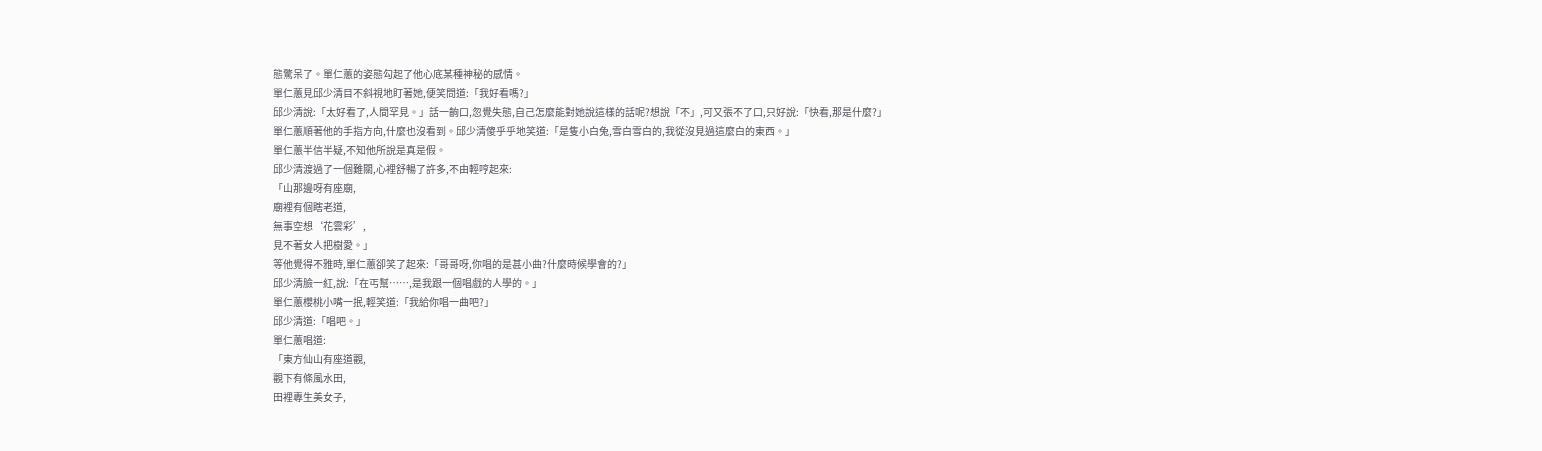態驚呆了。單仁蕙的姿態勾起了他心底某種神秘的感情。
單仁蕙見邱少清目不斜視地盯著她,便笑問道:「我好看嗎?」
邱少清說:「太好看了,人間罕見。」話一齣口,忽覺失態,自己怎麼能對她說這樣的話呢?想說「不」,可又張不了口,只好說:「快看,那是什麼?」
單仁蕙順著他的手指方向,什麼也沒看到。邱少清傻乎乎地笑道:「是隻小白兔,雪白雪白的,我從沒見過這麼白的東西。」
單仁蕙半信半疑,不知他所說是真是假。
邱少清渡過了一個難關,心裡舒暢了許多,不由輕哼起來:
「山那邊呀有座廟,
廟裡有個瞎老道,
無事空想‘花雲彩’,
見不著女人把樹愛。」
等他覺得不雅時,單仁蕙卻笑了起來:「哥哥呀,你唱的是甚小曲?什麼時候學會的?」
邱少清臉一紅,說:「在丐幫……,是我跟一個唱戲的人學的。」
單仁蕙櫻桃小嘴一抿,輕笑道:「我給你唱一曲吧?」
邱少清道:「唱吧。」
單仁蕙唱道:
「東方仙山有座道觀,
觀下有條風水田,
田裡專生美女子,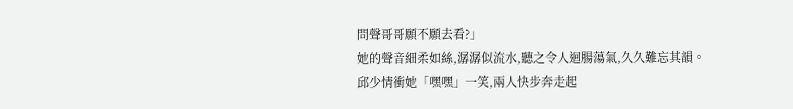問聲哥哥願不願去看?」
她的聲音細柔如絲,潺潺似流水,聽之令人迴腸蕩氣,久久難忘其韻。
邱少情衝她「嘿嘿」一笑,兩人快步奔走起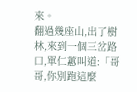來。
翻過幾座山,出了樹林,來到一個三岔路口,單仁蕙叫道:「哥哥,你別跑這麼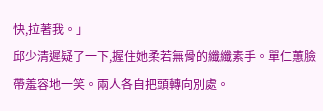快,拉著我。」
邱少清遲疑了一下,握住她柔若無骨的纖纖素手。單仁蕙臉帶羞容地一笑。兩人各自把頭轉向別處。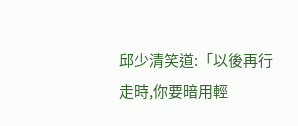邱少清笑道:「以後再行走時,你要暗用輕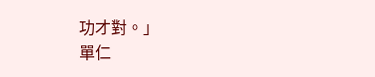功才對。」
單仁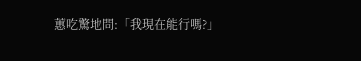蕙吃驚地問:「我現在能行嗎?」